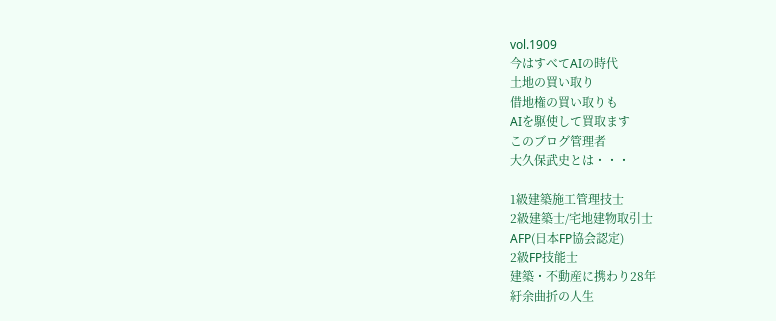vol.1909
今はすべてAIの時代
土地の買い取り
借地権の買い取りも
AIを駆使して買取ます
このブログ管理者
大久保武史とは・・・

1級建築施工管理技士
2級建築士/宅地建物取引士
AFP(日本FP協会認定)
2級FP技能士
建築・不動産に携わり28年
紆余曲折の人生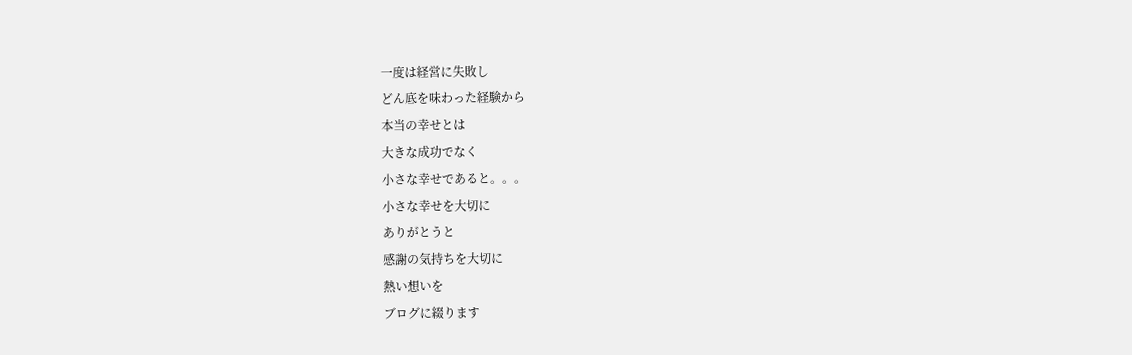一度は経営に失敗し
どん底を味わった経験から
本当の幸せとは
大きな成功でなく
小さな幸せであると。。。
小さな幸せを大切に
ありがとうと
感謝の気持ちを大切に
熱い想いを
ブログに綴ります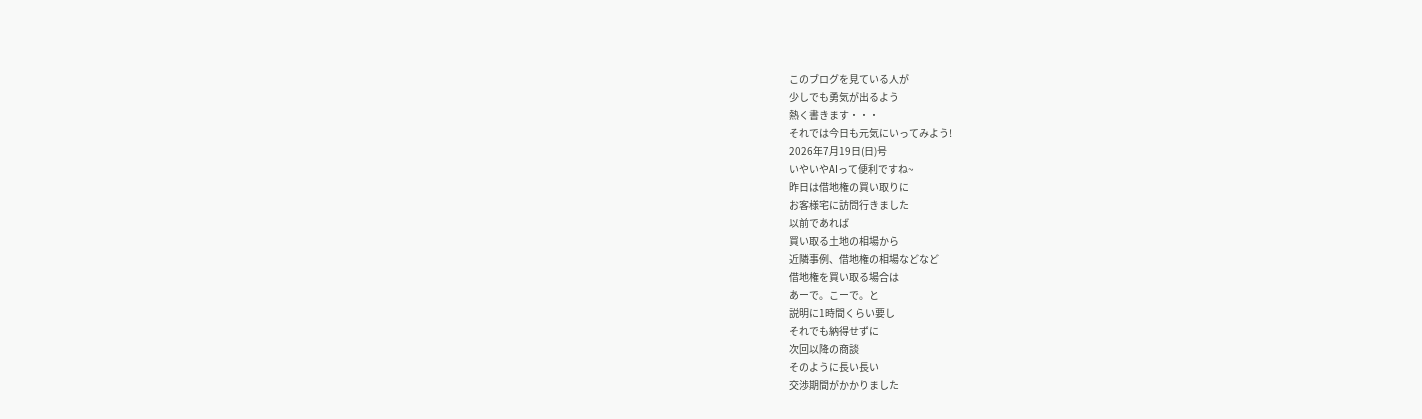このブログを見ている人が
少しでも勇気が出るよう
熱く書きます・・・
それでは今日も元気にいってみよう!
2026年7月19日(日)号
いやいやAIって便利ですね~
昨日は借地権の買い取りに
お客様宅に訪問行きました
以前であれば
買い取る土地の相場から
近隣事例、借地権の相場などなど
借地権を買い取る場合は
あーで。こーで。と
説明に1時間くらい要し
それでも納得せずに
次回以降の商談
そのように長い長い
交渉期間がかかりました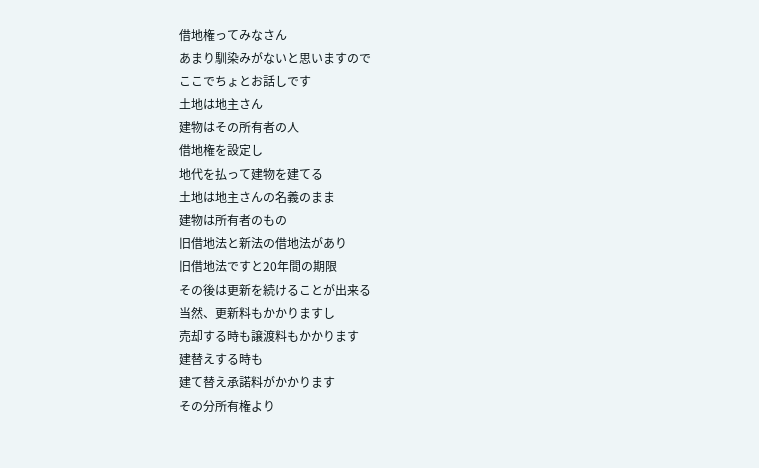借地権ってみなさん
あまり馴染みがないと思いますので
ここでちょとお話しです
土地は地主さん
建物はその所有者の人
借地権を設定し
地代を払って建物を建てる
土地は地主さんの名義のまま
建物は所有者のもの
旧借地法と新法の借地法があり
旧借地法ですと20年間の期限
その後は更新を続けることが出来る
当然、更新料もかかりますし
売却する時も譲渡料もかかります
建替えする時も
建て替え承諾料がかかります
その分所有権より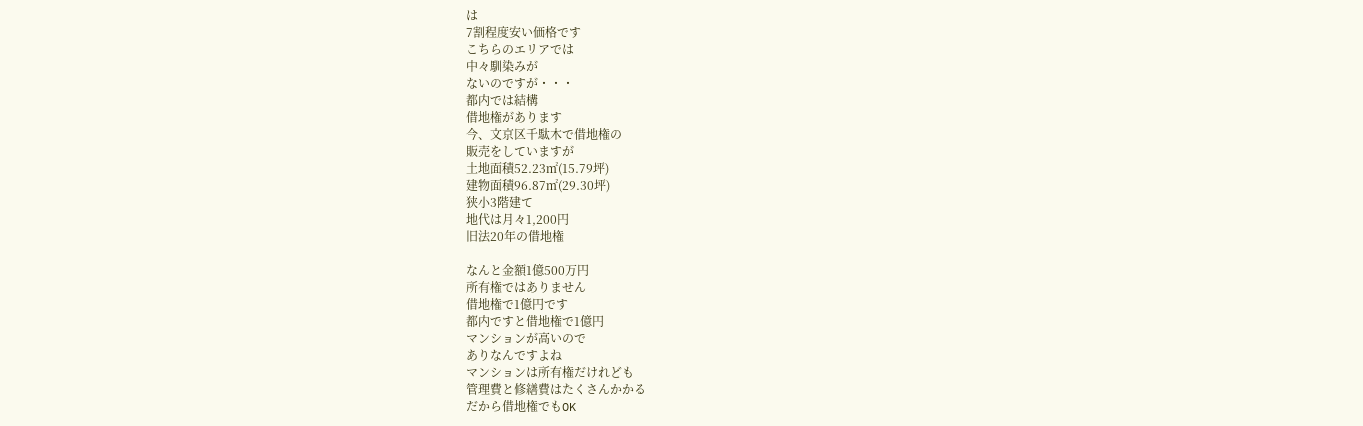は
7割程度安い価格です
こちらのエリアでは
中々馴染みが
ないのですが・・・
都内では結構
借地権があります
今、文京区千駄木で借地権の
販売をしていますが
土地面積52.23㎡(15.79坪)
建物面積96.87㎡(29.30坪)
狭小3階建て
地代は月々1,200円
旧法20年の借地権

なんと金額1億500万円
所有権ではありません
借地権で1億円です
都内ですと借地権で1億円
マンションが高いので
ありなんですよね
マンションは所有権だけれども
管理費と修繕費はたくさんかかる
だから借地権でもOK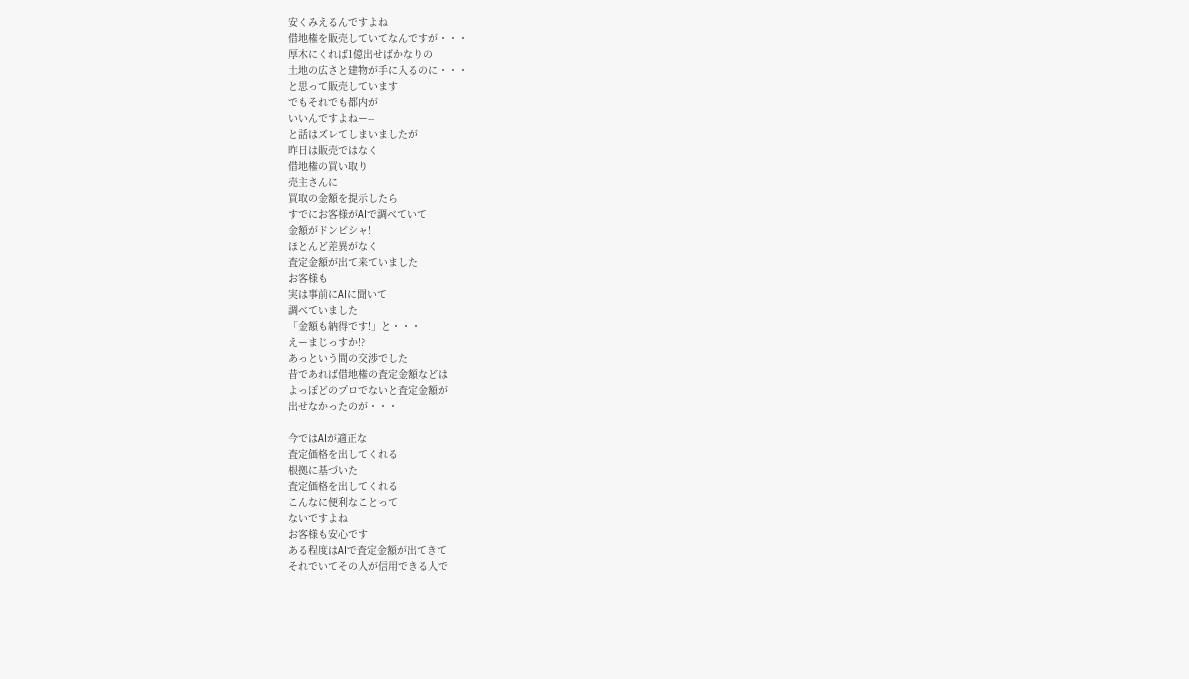安くみえるんですよね
借地権を販売していてなんですが・・・
厚木にくれば1億出せばかなりの
土地の広さと建物が手に入るのに・・・
と思って販売しています
でもそれでも都内が
いいんですよねー--
と話はズレてしまいましたが
昨日は販売ではなく
借地権の買い取り
売主さんに
買取の金額を提示したら
すでにお客様がAIで調べていて
金額がドンピシャ!
ほとんど差異がなく
査定金額が出て来ていました
お客様も
実は事前にAIに聞いて
調べていました
「金額も納得です!」と・・・
えーまじっすか!?
あっという間の交渉でした
昔であれば借地権の査定金額などは
よっぽどのプロでないと査定金額が
出せなかったのが・・・

今ではAIが適正な
査定価格を出してくれる
根拠に基づいた
査定価格を出してくれる
こんなに便利なことって
ないですよね
お客様も安心です
ある程度はAIで査定金額が出てきて
それでいてその人が信用できる人で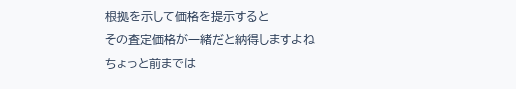根拠を示して価格を提示すると
その査定価格が一緒だと納得しますよね
ちょっと前までは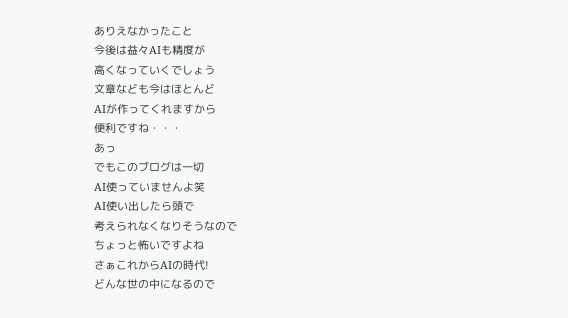ありえなかったこと
今後は益々AIも精度が
高くなっていくでしょう
文章なども今はほとんど
AIが作ってくれますから
便利ですね・・・
あっ
でもこのブログは一切
AI使っていませんよ笑
AI使い出したら頭で
考えられなくなりそうなので
ちょっと怖いですよね
さぁこれからAIの時代!
どんな世の中になるので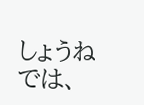しょうね
では、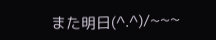また明日(^.^)/~~~